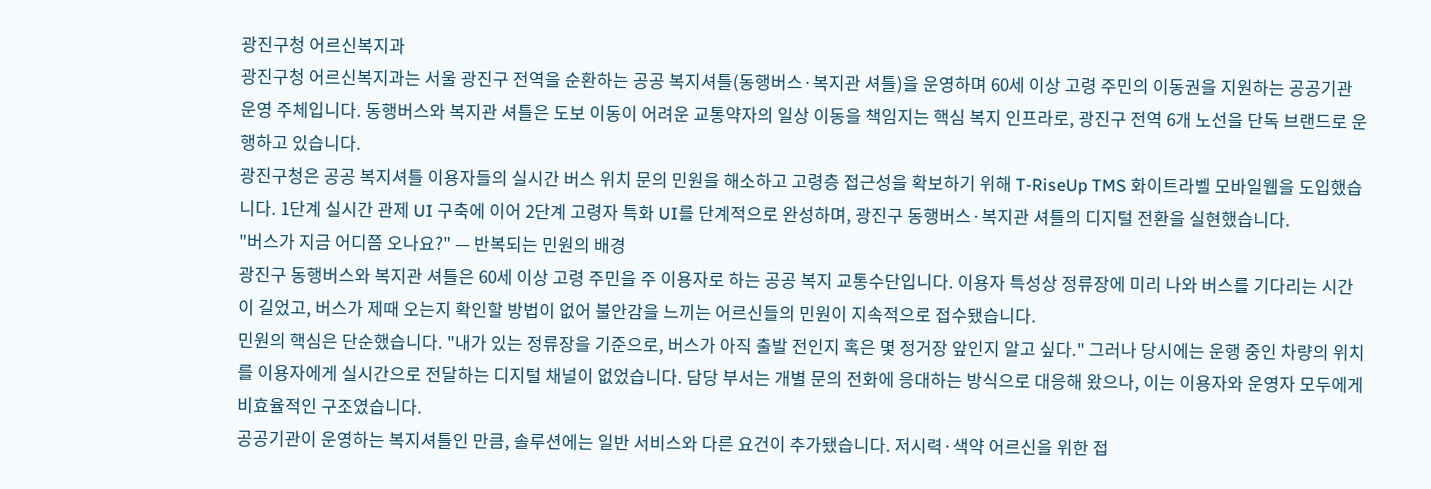광진구청 어르신복지과
광진구청 어르신복지과는 서울 광진구 전역을 순환하는 공공 복지셔틀(동행버스·복지관 셔틀)을 운영하며 60세 이상 고령 주민의 이동권을 지원하는 공공기관 운영 주체입니다. 동행버스와 복지관 셔틀은 도보 이동이 어려운 교통약자의 일상 이동을 책임지는 핵심 복지 인프라로, 광진구 전역 6개 노선을 단독 브랜드로 운행하고 있습니다.
광진구청은 공공 복지셔틀 이용자들의 실시간 버스 위치 문의 민원을 해소하고 고령층 접근성을 확보하기 위해 T-RiseUp TMS 화이트라벨 모바일웹을 도입했습니다. 1단계 실시간 관제 UI 구축에 이어 2단계 고령자 특화 UI를 단계적으로 완성하며, 광진구 동행버스·복지관 셔틀의 디지털 전환을 실현했습니다.
"버스가 지금 어디쯤 오나요?" — 반복되는 민원의 배경
광진구 동행버스와 복지관 셔틀은 60세 이상 고령 주민을 주 이용자로 하는 공공 복지 교통수단입니다. 이용자 특성상 정류장에 미리 나와 버스를 기다리는 시간이 길었고, 버스가 제때 오는지 확인할 방법이 없어 불안감을 느끼는 어르신들의 민원이 지속적으로 접수됐습니다.
민원의 핵심은 단순했습니다. "내가 있는 정류장을 기준으로, 버스가 아직 출발 전인지 혹은 몇 정거장 앞인지 알고 싶다." 그러나 당시에는 운행 중인 차량의 위치를 이용자에게 실시간으로 전달하는 디지털 채널이 없었습니다. 담당 부서는 개별 문의 전화에 응대하는 방식으로 대응해 왔으나, 이는 이용자와 운영자 모두에게 비효율적인 구조였습니다.
공공기관이 운영하는 복지셔틀인 만큼, 솔루션에는 일반 서비스와 다른 요건이 추가됐습니다. 저시력·색약 어르신을 위한 접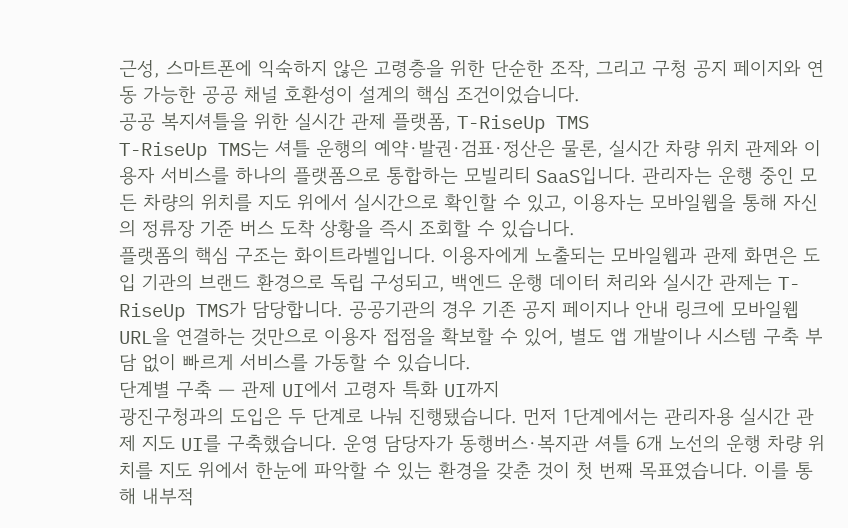근성, 스마트폰에 익숙하지 않은 고령층을 위한 단순한 조작, 그리고 구청 공지 페이지와 연동 가능한 공공 채널 호환성이 설계의 핵심 조건이었습니다.
공공 복지셔틀을 위한 실시간 관제 플랫폼, T-RiseUp TMS
T-RiseUp TMS는 셔틀 운행의 예약·발권·검표·정산은 물론, 실시간 차량 위치 관제와 이용자 서비스를 하나의 플랫폼으로 통합하는 모빌리티 SaaS입니다. 관리자는 운행 중인 모든 차량의 위치를 지도 위에서 실시간으로 확인할 수 있고, 이용자는 모바일웹을 통해 자신의 정류장 기준 버스 도착 상황을 즉시 조회할 수 있습니다.
플랫폼의 핵심 구조는 화이트라벨입니다. 이용자에게 노출되는 모바일웹과 관제 화면은 도입 기관의 브랜드 환경으로 독립 구성되고, 백엔드 운행 데이터 처리와 실시간 관제는 T-RiseUp TMS가 담당합니다. 공공기관의 경우 기존 공지 페이지나 안내 링크에 모바일웹 URL을 연결하는 것만으로 이용자 접점을 확보할 수 있어, 별도 앱 개발이나 시스템 구축 부담 없이 빠르게 서비스를 가동할 수 있습니다.
단계별 구축 — 관제 UI에서 고령자 특화 UI까지
광진구청과의 도입은 두 단계로 나눠 진행됐습니다. 먼저 1단계에서는 관리자용 실시간 관제 지도 UI를 구축했습니다. 운영 담당자가 동행버스·복지관 셔틀 6개 노선의 운행 차량 위치를 지도 위에서 한눈에 파악할 수 있는 환경을 갖춘 것이 첫 번째 목표였습니다. 이를 통해 내부적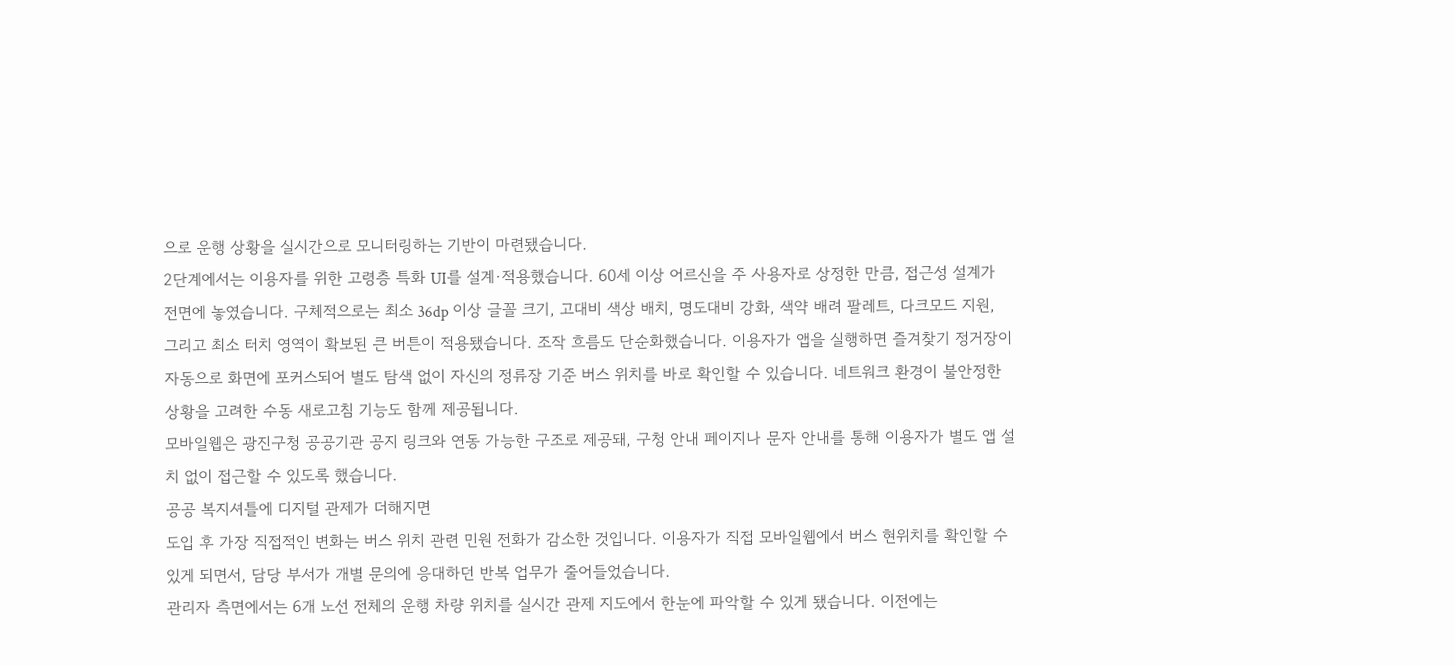으로 운행 상황을 실시간으로 모니터링하는 기반이 마련됐습니다.
2단계에서는 이용자를 위한 고령층 특화 UI를 설계·적용했습니다. 60세 이상 어르신을 주 사용자로 상정한 만큼, 접근성 설계가 전면에 놓였습니다. 구체적으로는 최소 36dp 이상 글꼴 크기, 고대비 색상 배치, 명도대비 강화, 색약 배려 팔레트, 다크모드 지원, 그리고 최소 터치 영역이 확보된 큰 버튼이 적용됐습니다. 조작 흐름도 단순화했습니다. 이용자가 앱을 실행하면 즐겨찾기 정거장이 자동으로 화면에 포커스되어 별도 탐색 없이 자신의 정류장 기준 버스 위치를 바로 확인할 수 있습니다. 네트워크 환경이 불안정한 상황을 고려한 수동 새로고침 기능도 함께 제공됩니다.
모바일웹은 광진구청 공공기관 공지 링크와 연동 가능한 구조로 제공돼, 구청 안내 페이지나 문자 안내를 통해 이용자가 별도 앱 설치 없이 접근할 수 있도록 했습니다.
공공 복지셔틀에 디지털 관제가 더해지면
도입 후 가장 직접적인 변화는 버스 위치 관련 민원 전화가 감소한 것입니다. 이용자가 직접 모바일웹에서 버스 현위치를 확인할 수 있게 되면서, 담당 부서가 개별 문의에 응대하던 반복 업무가 줄어들었습니다.
관리자 측면에서는 6개 노선 전체의 운행 차량 위치를 실시간 관제 지도에서 한눈에 파악할 수 있게 됐습니다. 이전에는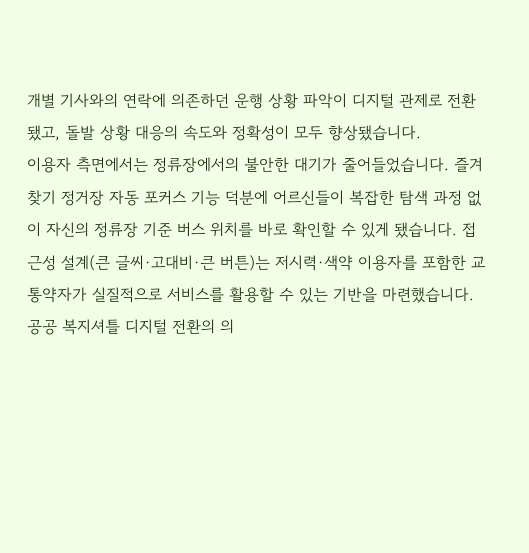개별 기사와의 연락에 의존하던 운행 상황 파악이 디지털 관제로 전환됐고, 돌발 상황 대응의 속도와 정확성이 모두 향상됐습니다.
이용자 측면에서는 정류장에서의 불안한 대기가 줄어들었습니다. 즐겨찾기 정거장 자동 포커스 기능 덕분에 어르신들이 복잡한 탐색 과정 없이 자신의 정류장 기준 버스 위치를 바로 확인할 수 있게 됐습니다. 접근성 설계(큰 글씨·고대비·큰 버튼)는 저시력·색약 이용자를 포함한 교통약자가 실질적으로 서비스를 활용할 수 있는 기반을 마련했습니다.
공공 복지셔틀 디지털 전환의 의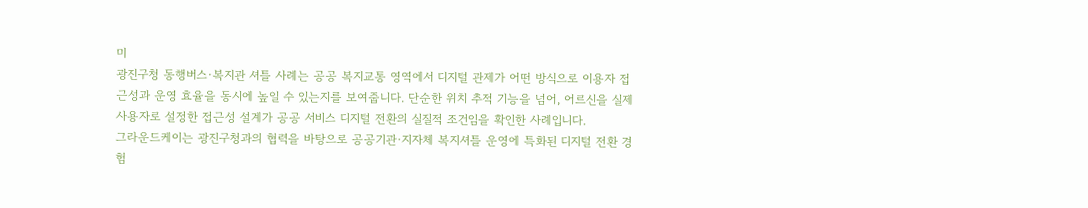미
광진구청 동행버스·복지관 셔틀 사례는 공공 복지교통 영역에서 디지털 관제가 어떤 방식으로 이용자 접근성과 운영 효율을 동시에 높일 수 있는지를 보여줍니다. 단순한 위치 추적 기능을 넘어, 어르신을 실제 사용자로 설정한 접근성 설계가 공공 서비스 디지털 전환의 실질적 조건임을 확인한 사례입니다.
그라운드케이는 광진구청과의 협력을 바탕으로 공공기관·지자체 복지셔틀 운영에 특화된 디지털 전환 경험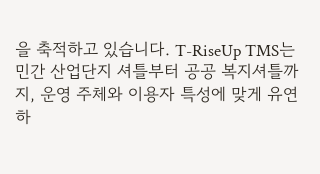을 축적하고 있습니다. T-RiseUp TMS는 민간 산업단지 셔틀부터 공공 복지셔틀까지, 운영 주체와 이용자 특성에 맞게 유연하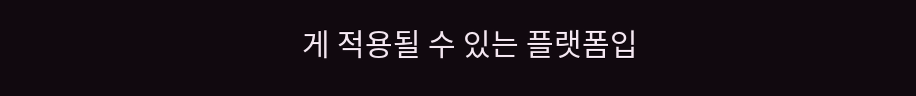게 적용될 수 있는 플랫폼입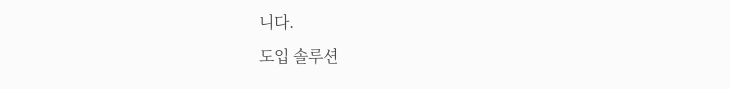니다.
도입 솔루션